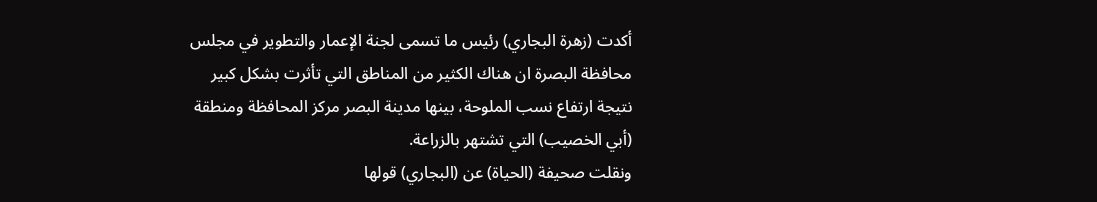أكدت (زهرة البجاري) رئيس ما تسمى لجنة الإعمار والتطوير في مجلس محافظة البصرة ان هناك الكثير من المناطق التي تأثرت بشكل كبير نتيجة ارتفاع نسب الملوحة، بينها مدينة البصر مركز المحافظة ومنطقة (أبي الخصيب) التي تشتهر بالزراعة.
ونقلت صحيفة (الحياة) عن (البجاري) قولها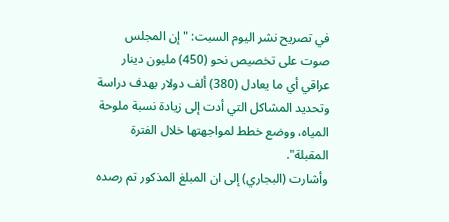في تصريح نشر اليوم السبت: " إن المجلس صوت على تخصيص نحو (450) مليون دينار عراقي أي ما يعادل (380) ألف دولار بهدف دراسة وتحديد المشاكل التي أدت إلى زيادة نسبة ملوحة المياه، ووضع خطط لمواجهتها خلال الفترة المقبلة".
وأشارت (البجاري) إلى ان المبلغ المذكور تم رصده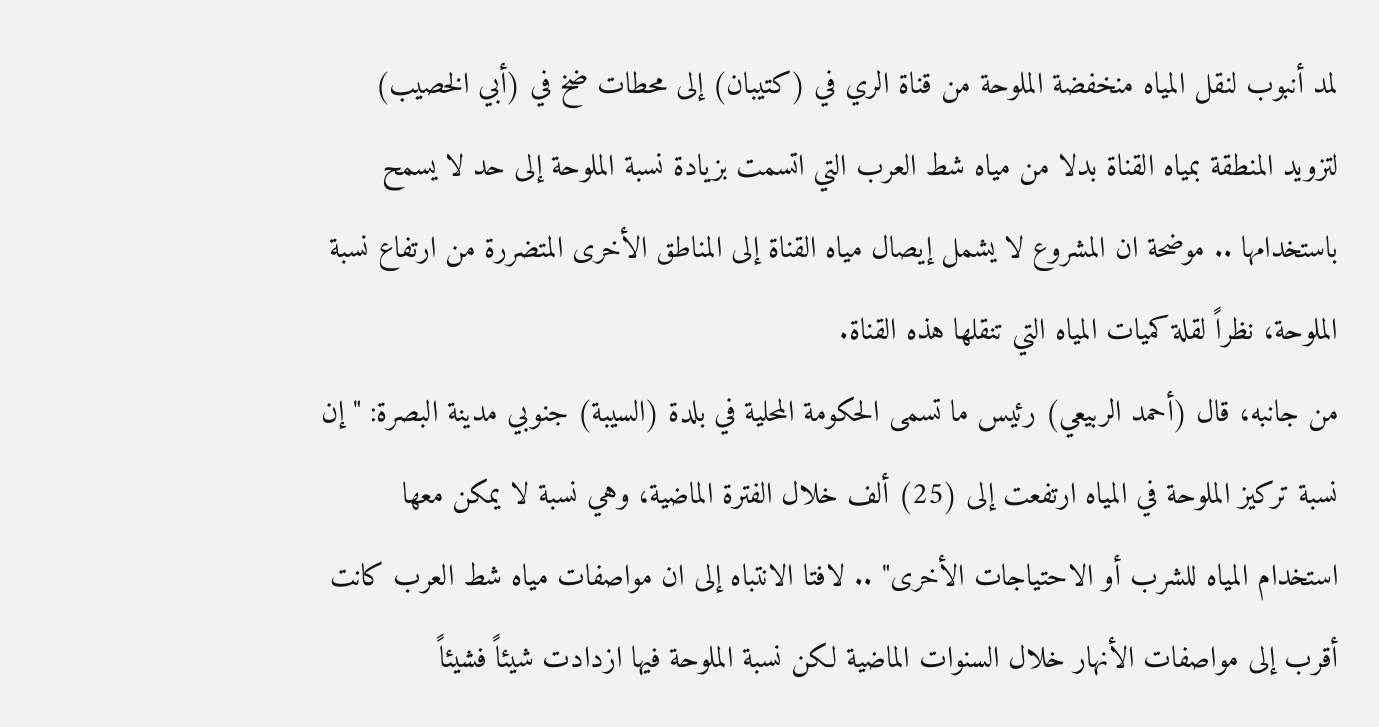لمد أنبوب لنقل المياه منخفضة الملوحة من قناة الري في (كتيبان) إلى محطات ضخ في (أبي الخصيب) لتزويد المنطقة بمياه القناة بدلا من مياه شط العرب التي اتسمت بزيادة نسبة الملوحة إلى حد لا يسمح باستخدامها .. موضحة ان المشروع لا يشمل إيصال مياه القناة إلى المناطق الأخرى المتضررة من ارتفاع نسبة الملوحة، نظراً لقلة كميات المياه التي تنقلها هذه القناة.
من جانبه، قال (أحمد الربيعي) رئيس ما تسمى الحكومة المحلية في بلدة (السيبة) جنوبي مدينة البصرة: "إن نسبة تركيز الملوحة في المياه ارتفعت إلى (25) ألف خلال الفترة الماضية، وهي نسبة لا يمكن معها استخدام المياه للشرب أو الاحتياجات الأخرى" .. لافتا الانتباه إلى ان مواصفات مياه شط العرب كانت أقرب إلى مواصفات الأنهار خلال السنوات الماضية لكن نسبة الملوحة فيها ازدادت شيئاً فشيئاً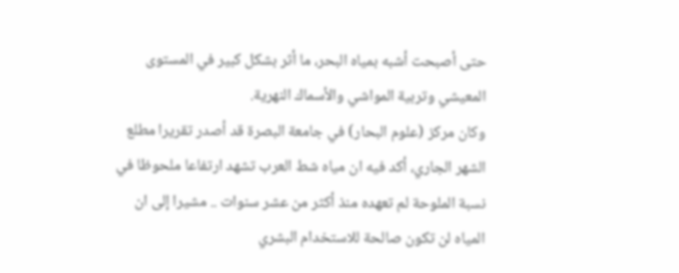حتى أصبحت أشبه بمياه البحر، ما أثر بشكل كبير في المستوى المعيشي وتربية المواشي والأسماك النهرية.
وكان مركز (علوم البحار) في جامعة البصرة قد أصدر تقريرا مطلع الشهر الجاري، أكد فيه ان مياه شط العرب تشهد ارتفاعا ملحوظا في نسبة الملوحة لم تعهده منذ أكثر من عشر سنوات .. مشيرا إلى ان المياه لن تكون صالحة للاستخدام البشري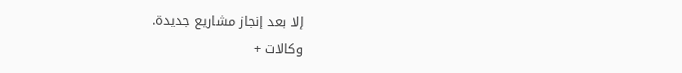إلا بعد إنجاز مشاريع جديدة.
وكالات +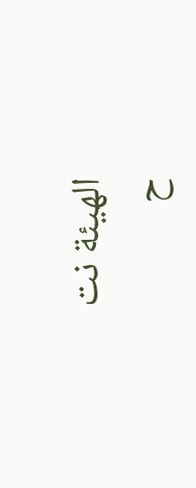الهيئة نت
ح